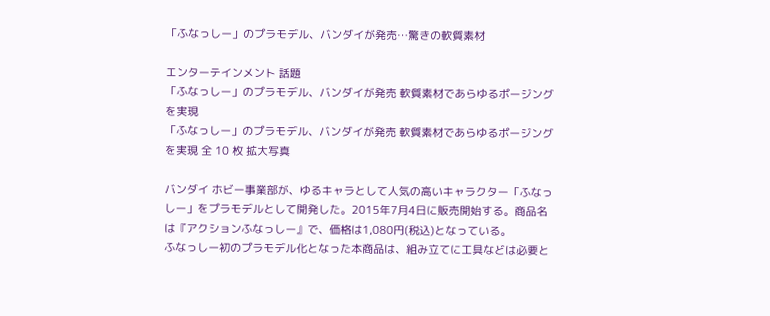「ふなっしー」のプラモデル、バンダイが発売…驚きの軟質素材

エンターテインメント 話題
「ふなっしー」のプラモデル、バンダイが発売 軟質素材であらゆるポージングを実現
「ふなっしー」のプラモデル、バンダイが発売 軟質素材であらゆるポージングを実現 全 10 枚 拡大写真

バンダイ ホビー事業部が、ゆるキャラとして人気の高いキャラクター「ふなっしー」をプラモデルとして開発した。2015年7月4日に販売開始する。商品名は『アクションふなっしー』で、価格は1,080円(税込)となっている。
ふなっしー初のプラモデル化となった本商品は、組み立てに工具などは必要と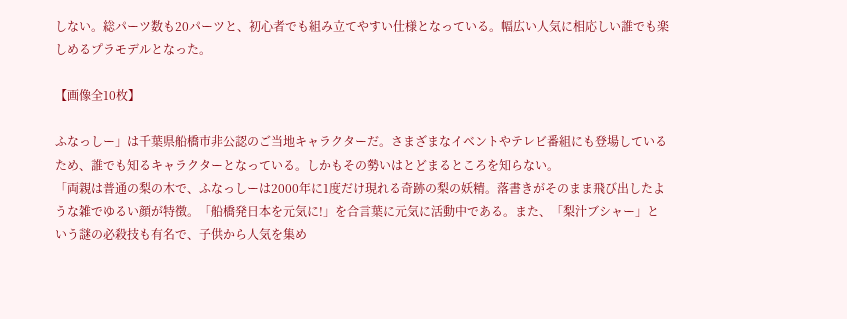しない。総パーツ数も20パーツと、初心者でも組み立てやすい仕様となっている。幅広い人気に相応しい誰でも楽しめるプラモデルとなった。

【画像全10枚】

ふなっしー」は千葉県船橋市非公認のご当地キャラクターだ。さまざまなイベントやテレビ番組にも登場しているため、誰でも知るキャラクターとなっている。しかもその勢いはとどまるところを知らない。
「両親は普通の梨の木で、ふなっしーは2000年に1度だけ現れる奇跡の梨の妖精。落書きがそのまま飛び出したような雑でゆるい顔が特徴。「船橋発日本を元気に!」を合言葉に元気に活動中である。また、「梨汁ブシャー」という謎の必殺技も有名で、子供から人気を集め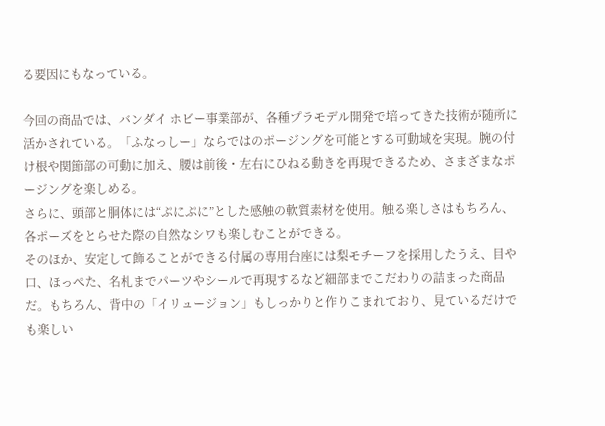る要因にもなっている。

今回の商品では、バンダイ ホビー事業部が、各種プラモデル開発で培ってきた技術が随所に活かされている。「ふなっしー」ならではのポージングを可能とする可動域を実現。腕の付け根や関節部の可動に加え、腰は前後・左右にひねる動きを再現できるため、さまざまなポージングを楽しめる。
さらに、頭部と胴体には“ぷにぷに”とした感触の軟質素材を使用。触る楽しさはもちろん、各ポーズをとらせた際の自然なシワも楽しむことができる。
そのほか、安定して飾ることができる付属の専用台座には梨モチーフを採用したうえ、目や口、ほっぺた、名札までパーツやシールで再現するなど細部までこだわりの詰まった商品だ。もちろん、背中の「イリュージョン」もしっかりと作りこまれており、見ているだけでも楽しい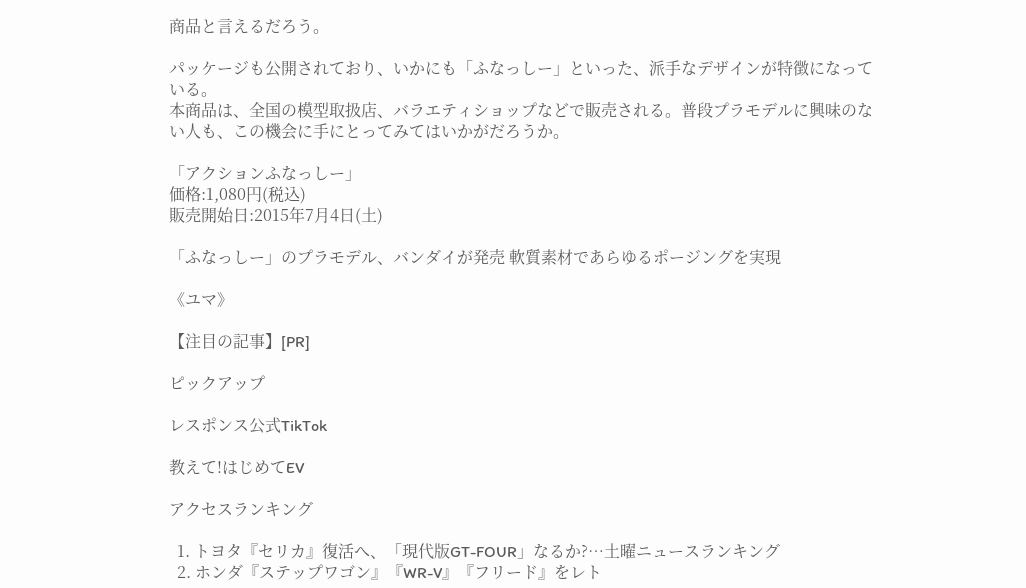商品と言えるだろう。

パッケージも公開されており、いかにも「ふなっしー」といった、派手なデザインが特徴になっている。
本商品は、全国の模型取扱店、バラエティショップなどで販売される。普段プラモデルに興味のない人も、この機会に手にとってみてはいかがだろうか。

「アクションふなっしー」
価格:1,080円(税込)
販売開始日:2015年7月4日(土)

「ふなっしー」のプラモデル、バンダイが発売 軟質素材であらゆるポージングを実現

《ユマ》

【注目の記事】[PR]

ピックアップ

レスポンス公式TikTok

教えて!はじめてEV

アクセスランキング

  1. トヨタ『セリカ』復活へ、「現代版GT-FOUR」なるか?…土曜ニュースランキング
  2. ホンダ『ステップワゴン』『WR-V』『フリード』をレト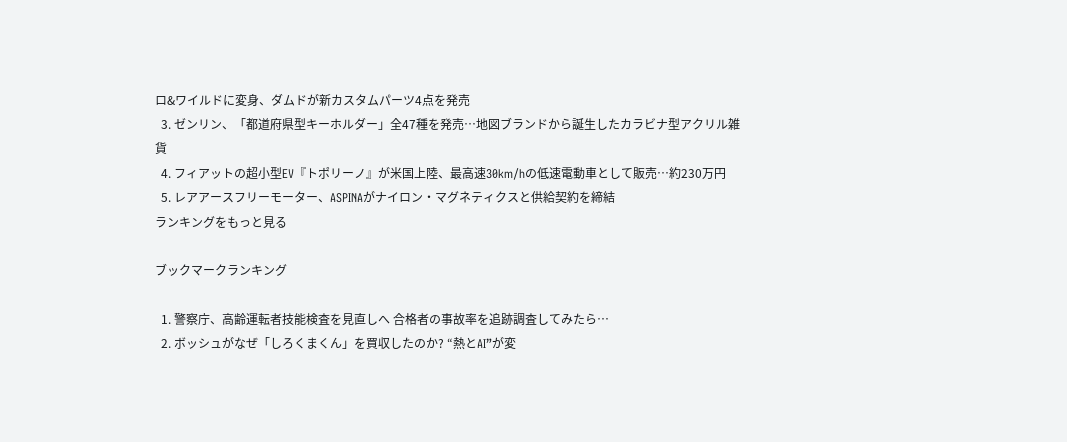ロ&ワイルドに変身、ダムドが新カスタムパーツ4点を発売
  3. ゼンリン、「都道府県型キーホルダー」全47種を発売…地図ブランドから誕生したカラビナ型アクリル雑貨
  4. フィアットの超小型EV『トポリーノ』が米国上陸、最高速30km/hの低速電動車として販売…約230万円
  5. レアアースフリーモーター、ASPINAがナイロン・マグネティクスと供給契約を締結
ランキングをもっと見る

ブックマークランキング

  1. 警察庁、高齢運転者技能検査を見直しへ 合格者の事故率を追跡調査してみたら…
  2. ボッシュがなぜ「しろくまくん」を買収したのか? “熱とAI”が変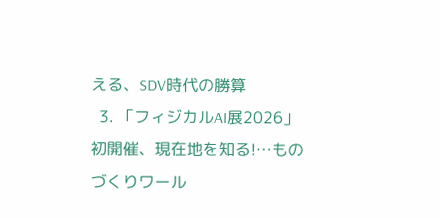える、SDV時代の勝算
  3. 「フィジカルAI展2026」初開催、現在地を知る!…ものづくりワール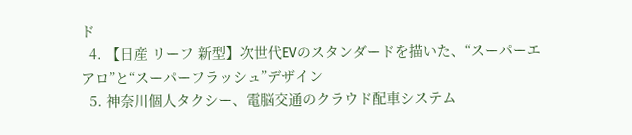ド
  4. 【日産 リーフ 新型】次世代EVのスタンダードを描いた、“スーパーエアロ”と“スーパーフラッシュ”デザイン
  5. 神奈川個人タクシー、電脳交通のクラウド配車システム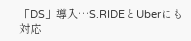「DS」導入…S.RIDEとUberにも対応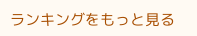ランキングをもっと見る